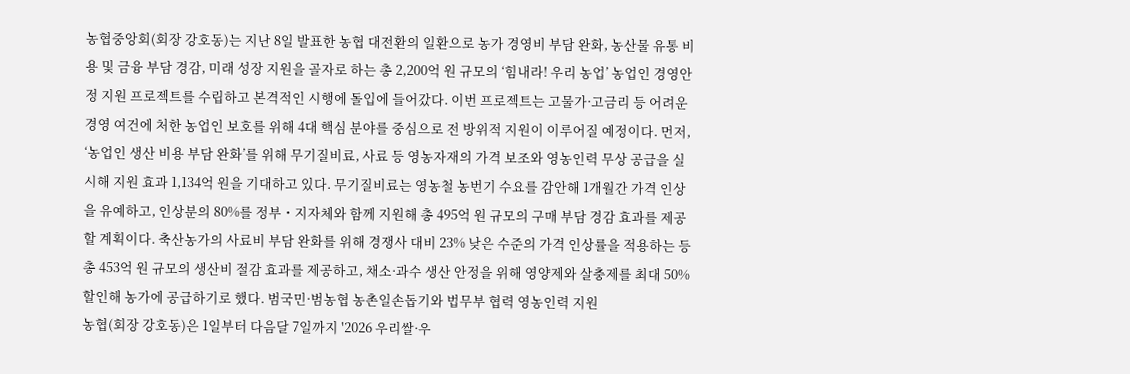농협중앙회(회장 강호동)는 지난 8일 발표한 농협 대전환의 일환으로 농가 경영비 부담 완화, 농산물 유통 비용 및 금융 부담 경감, 미래 성장 지원을 골자로 하는 총 2,200억 원 규모의 ‘힘내라! 우리 농업’ 농업인 경영안정 지원 프로젝트를 수립하고 본격적인 시행에 돌입에 들어갔다. 이번 프로젝트는 고물가·고금리 등 어려운 경영 여건에 처한 농업인 보호를 위해 4대 핵심 분야를 중심으로 전 방위적 지원이 이루어질 예정이다. 먼저, ‘농업인 생산 비용 부담 완화’를 위해 무기질비료, 사료 등 영농자재의 가격 보조와 영농인력 무상 공급을 실시해 지원 효과 1,134억 원을 기대하고 있다. 무기질비료는 영농철 농번기 수요를 감안해 1개월간 가격 인상을 유예하고, 인상분의 80%를 정부・지자체와 함께 지원해 총 495억 원 규모의 구매 부담 경감 효과를 제공할 계획이다. 축산농가의 사료비 부담 완화를 위해 경쟁사 대비 23% 낮은 수준의 가격 인상률을 적용하는 등 총 453억 원 규모의 생산비 절감 효과를 제공하고, 채소·과수 생산 안정을 위해 영양제와 살충제를 최대 50% 할인해 농가에 공급하기로 했다. 범국민·범농협 농촌일손돕기와 법무부 협력 영농인력 지원
농협(회장 강호동)은 1일부터 다음달 7일까지 '2026 우리쌀·우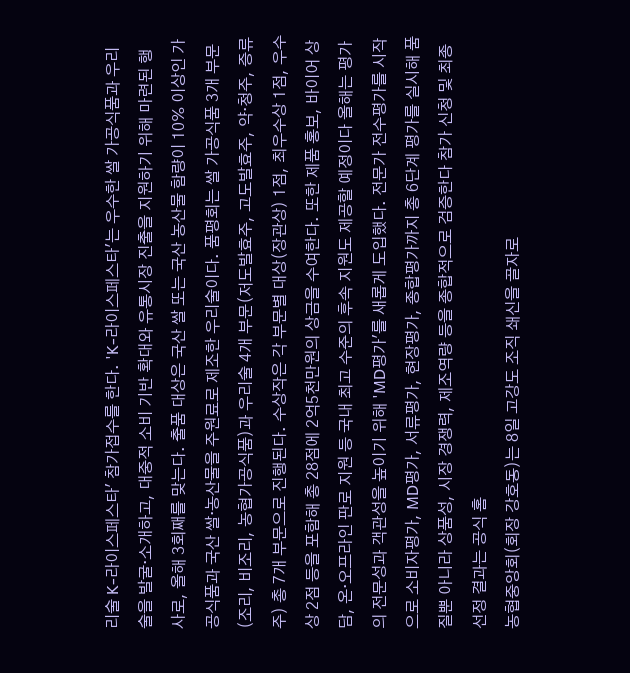리술 K-라이스페스타' 참가접수를 한다. 'K-라이스페스타'는 우수한 쌀 가공식품과 우리술을 발굴·소개하고, 대중적 소비 기반 확대와 유통시장 진출을 지원하기 위해 마련된 행사로, 올해 3회째를 맞는다. 출품 대상은 국산 쌀 또는 국산 농산물 함량이 10% 이상인 가공식품과 국산 쌀·농산물을 주원료로 제조한 우리술이다. 품평회는 쌀 가공식품 3개 부문(조리, 비조리, 농협가공식품)과 우리술 4개 부문(저도발효주, 고도발효주, 약·청주, 증류주) 총 7개 부문으로 진행된다. 수상작은 각 부문별 대상(장관상) 1점, 최우수상 1점, 우수상 2점 등을 포함해 총 28점에 2억5천만원의 상금을 수여한다. 또한 제품 홍보, 바이어 상담, 온·오프라인 판로 지원 등 국내 최고 수준의 후속 지원도 제공할 예정이다 올해는 평가의 전문성과 객관성을 높이기 위해 'MD평가'를 새롭게 도입했다. 전문가 전수평가를 시작으로 소비자평가, MD평가, 서류평가, 현장평가, 종합평가까지 총 6단계 평가를 실시해 품질뿐 아니라 상품성, 시장 경쟁력, 제조역량 등을 종합적으로 검증한다 참가 신청 및 최종 선정 결과는 공식 홈
농협중앙회(회장 강호동)는 8일 고강도 조직 쇄신을 골자로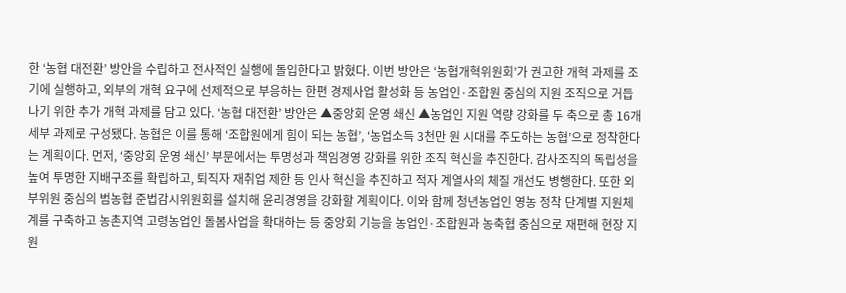한 ‘농협 대전환’ 방안을 수립하고 전사적인 실행에 돌입한다고 밝혔다. 이번 방안은 ‘농협개혁위원회’가 권고한 개혁 과제를 조기에 실행하고, 외부의 개혁 요구에 선제적으로 부응하는 한편 경제사업 활성화 등 농업인·조합원 중심의 지원 조직으로 거듭나기 위한 추가 개혁 과제를 담고 있다. ‘농협 대전환’ 방안은 ▲중앙회 운영 쇄신 ▲농업인 지원 역량 강화를 두 축으로 총 16개 세부 과제로 구성됐다. 농협은 이를 통해 ‘조합원에게 힘이 되는 농협’, ‘농업소득 3천만 원 시대를 주도하는 농협’으로 정착한다는 계획이다. 먼저, ‘중앙회 운영 쇄신’ 부문에서는 투명성과 책임경영 강화를 위한 조직 혁신을 추진한다. 감사조직의 독립성을 높여 투명한 지배구조를 확립하고, 퇴직자 재취업 제한 등 인사 혁신을 추진하고 적자 계열사의 체질 개선도 병행한다. 또한 외부위원 중심의 범농협 준법감시위원회를 설치해 윤리경영을 강화할 계획이다. 이와 함께 청년농업인 영농 정착 단계별 지원체계를 구축하고 농촌지역 고령농업인 돌봄사업을 확대하는 등 중앙회 기능을 농업인·조합원과 농축협 중심으로 재편해 현장 지원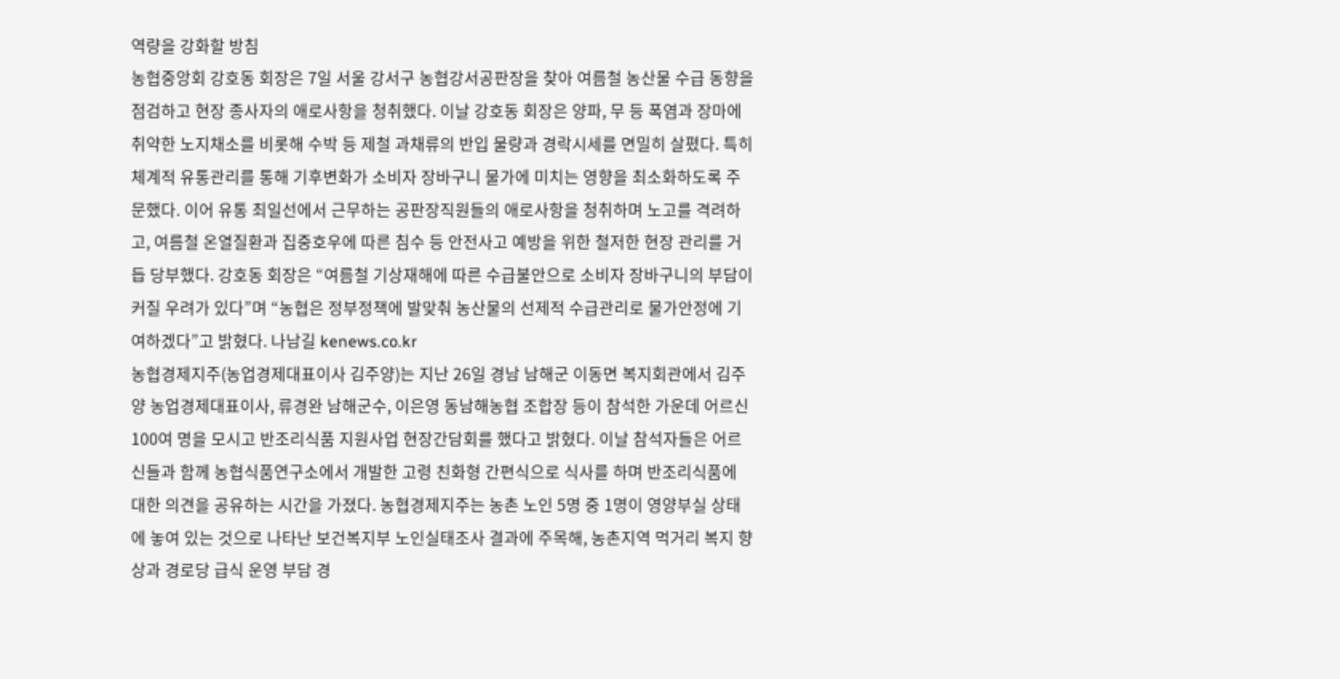역량을 강화할 방침
농협중앙회 강호동 회장은 7일 서울 강서구 농협강서공판장을 찾아 여름철 농산물 수급 동향을 점검하고 현장 종사자의 애로사항을 청취했다. 이날 강호동 회장은 양파, 무 등 폭염과 장마에 취약한 노지채소를 비롯해 수박 등 제철 과채류의 반입 물량과 경락시세를 면밀히 살폈다. 특히 체계적 유통관리를 통해 기후변화가 소비자 장바구니 물가에 미치는 영향을 최소화하도록 주문했다. 이어 유통 최일선에서 근무하는 공판장직원들의 애로사항을 청취하며 노고를 격려하고, 여름철 온열질환과 집중호우에 따른 침수 등 안전사고 예방을 위한 철저한 현장 관리를 거듭 당부했다. 강호동 회장은 “여름철 기상재해에 따른 수급불안으로 소비자 장바구니의 부담이 커질 우려가 있다”며 “농협은 정부정책에 발맞춰 농산물의 선제적 수급관리로 물가안정에 기여하겠다”고 밝혔다. 나남길 kenews.co.kr
농협경제지주(농업경제대표이사 김주양)는 지난 26일 경남 남해군 이동면 복지회관에서 김주양 농업경제대표이사, 류경완 남해군수, 이은영 동남해농협 조합장 등이 참석한 가운데 어르신 100여 명을 모시고 반조리식품 지원사업 현장간담회를 했다고 밝혔다. 이날 참석자들은 어르신들과 함께 농협식품연구소에서 개발한 고령 친화형 간편식으로 식사를 하며 반조리식품에 대한 의견을 공유하는 시간을 가졌다. 농협경제지주는 농촌 노인 5명 중 1명이 영양부실 상태에 놓여 있는 것으로 나타난 보건복지부 노인실태조사 결과에 주목해, 농촌지역 먹거리 복지 향상과 경로당 급식 운영 부담 경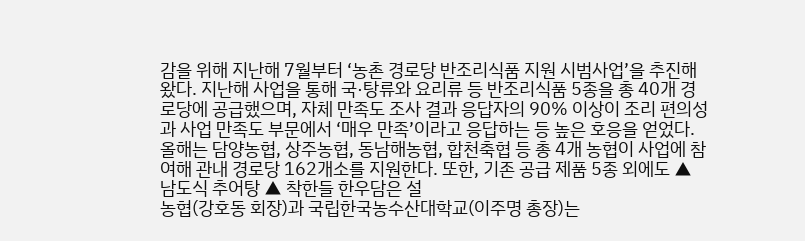감을 위해 지난해 7월부터 ‘농촌 경로당 반조리식품 지원 시범사업’을 추진해 왔다. 지난해 사업을 통해 국·탕류와 요리류 등 반조리식품 5종을 총 40개 경로당에 공급했으며, 자체 만족도 조사 결과 응답자의 90% 이상이 조리 편의성과 사업 만족도 부문에서 ‘매우 만족’이라고 응답하는 등 높은 호응을 얻었다. 올해는 담양농협, 상주농협, 동남해농협, 합천축협 등 총 4개 농협이 사업에 참여해 관내 경로당 162개소를 지원한다. 또한, 기존 공급 제품 5종 외에도 ▲ 남도식 추어탕 ▲ 착한들 한우담은 설
농협(강호동 회장)과 국립한국농수산대학교(이주명 총장)는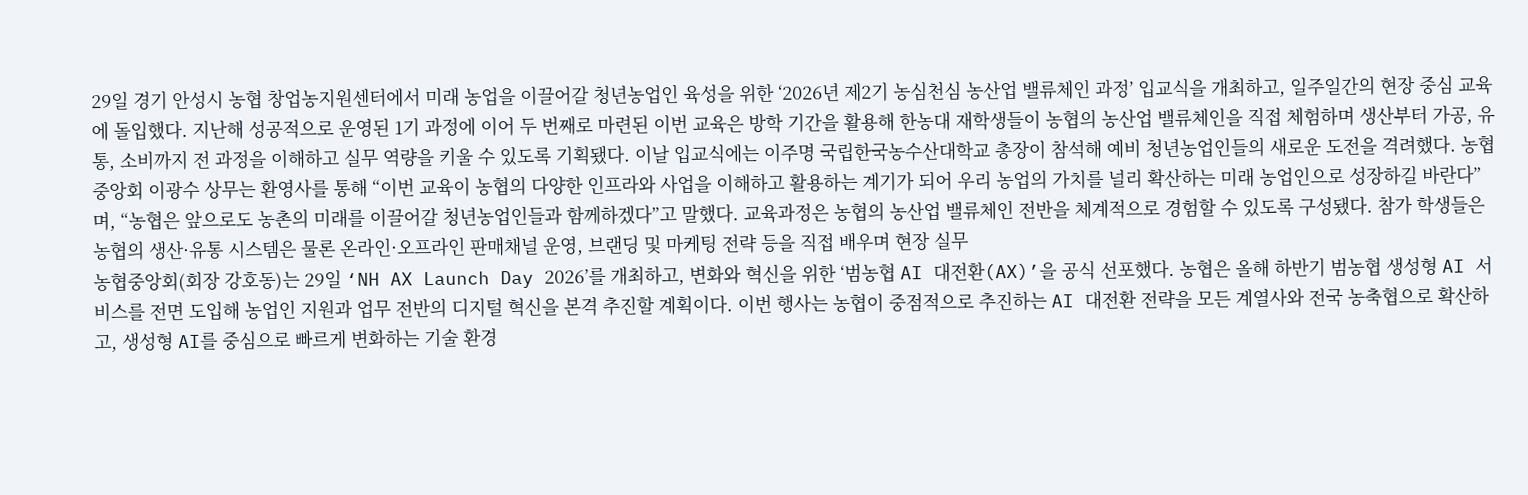29일 경기 안성시 농협 창업농지원센터에서 미래 농업을 이끌어갈 청년농업인 육성을 위한 ‘2026년 제2기 농심천심 농산업 밸류체인 과정’ 입교식을 개최하고, 일주일간의 현장 중심 교육에 돌입했다. 지난해 성공적으로 운영된 1기 과정에 이어 두 번째로 마련된 이번 교육은 방학 기간을 활용해 한농대 재학생들이 농협의 농산업 밸류체인을 직접 체험하며 생산부터 가공, 유통, 소비까지 전 과정을 이해하고 실무 역량을 키울 수 있도록 기획됐다. 이날 입교식에는 이주명 국립한국농수산대학교 총장이 참석해 예비 청년농업인들의 새로운 도전을 격려했다. 농협중앙회 이광수 상무는 환영사를 통해 “이번 교육이 농협의 다양한 인프라와 사업을 이해하고 활용하는 계기가 되어 우리 농업의 가치를 널리 확산하는 미래 농업인으로 성장하길 바란다”며, “농협은 앞으로도 농촌의 미래를 이끌어갈 청년농업인들과 함께하겠다”고 말했다. 교육과정은 농협의 농산업 밸류체인 전반을 체계적으로 경험할 수 있도록 구성됐다. 참가 학생들은 농협의 생산·유통 시스템은 물론 온라인·오프라인 판매채널 운영, 브랜딩 및 마케팅 전략 등을 직접 배우며 현장 실무
농협중앙회(회장 강호동)는 29일 ‘NH AX Launch Day 2026’를 개최하고, 변화와 혁신을 위한 ‘범농협 AI 대전환(AX)’을 공식 선포했다. 농협은 올해 하반기 범농협 생성형 AI 서비스를 전면 도입해 농업인 지원과 업무 전반의 디지털 혁신을 본격 추진할 계획이다. 이번 행사는 농협이 중점적으로 추진하는 AI 대전환 전략을 모든 계열사와 전국 농축협으로 확산하고, 생성형 AI를 중심으로 빠르게 변화하는 기술 환경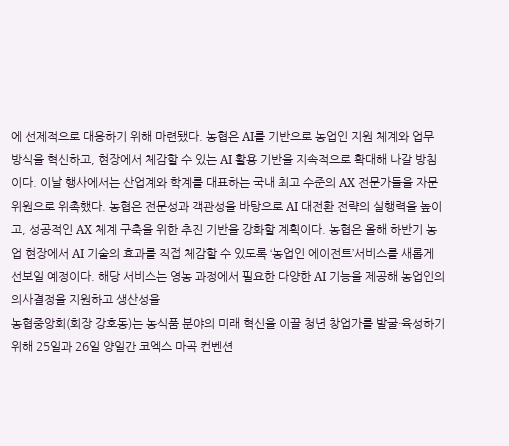에 선제적으로 대응하기 위해 마련됐다. 농협은 AI를 기반으로 농업인 지원 체계와 업무 방식을 혁신하고, 현장에서 체감할 수 있는 AI 활용 기반을 지속적으로 확대해 나갈 방침이다. 이날 행사에서는 산업계와 학계를 대표하는 국내 최고 수준의 AX 전문가들을 자문위원으로 위촉했다. 농협은 전문성과 객관성을 바탕으로 AI 대전환 전략의 실행력을 높이고, 성공적인 AX 체계 구축을 위한 추진 기반을 강화할 계획이다. 농협은 올해 하반기 농업 현장에서 AI 기술의 효과를 직접 체감할 수 있도록 ‘농업인 에이전트’서비스를 새롭게 선보일 예정이다. 해당 서비스는 영농 과정에서 필요한 다양한 AI 기능을 제공해 농업인의 의사결정을 지원하고 생산성을
농협중앙회(회장 강호동)는 농식품 분야의 미래 혁신을 이끌 청년 창업가를 발굴·육성하기 위해 25일과 26일 양일간 코엑스 마곡 컨벤션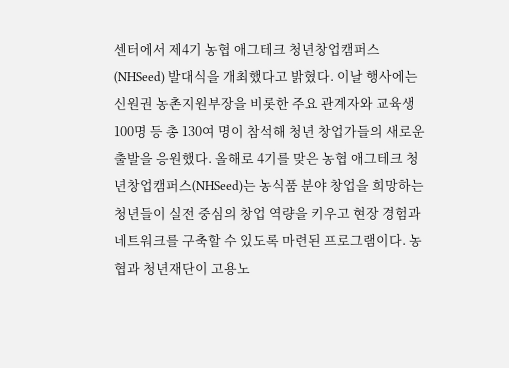센터에서 제4기 농협 애그테크 청년창업캠퍼스(NHSeed) 발대식을 개최했다고 밝혔다. 이날 행사에는 신원권 농촌지원부장을 비롯한 주요 관계자와 교육생 100명 등 총 130여 명이 참석해 청년 창업가들의 새로운 출발을 응원했다. 올해로 4기를 맞은 농협 애그테크 청년창업캠퍼스(NHSeed)는 농식품 분야 창업을 희망하는 청년들이 실전 중심의 창업 역량을 키우고 현장 경험과 네트워크를 구축할 수 있도록 마련된 프로그램이다. 농협과 청년재단이 고용노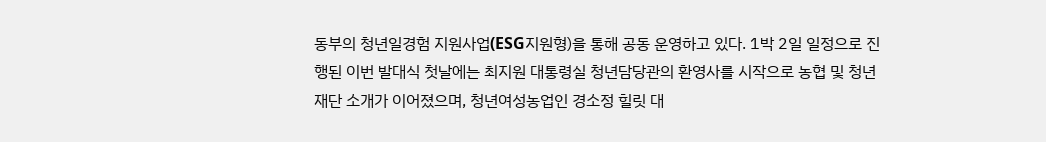동부의 청년일경험 지원사업(ESG지원형)을 통해 공동 운영하고 있다. 1박 2일 일정으로 진행된 이번 발대식 첫날에는 최지원 대통령실 청년담당관의 환영사를 시작으로 농협 및 청년재단 소개가 이어졌으며, 청년여성농업인 경소정 힐릿 대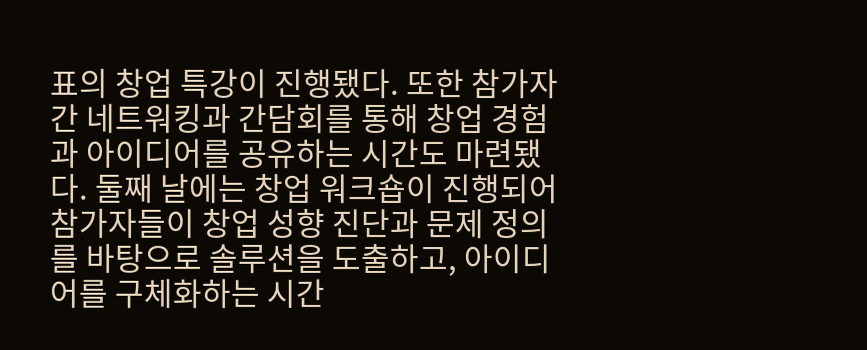표의 창업 특강이 진행됐다. 또한 참가자 간 네트워킹과 간담회를 통해 창업 경험과 아이디어를 공유하는 시간도 마련됐다. 둘째 날에는 창업 워크숍이 진행되어 참가자들이 창업 성향 진단과 문제 정의를 바탕으로 솔루션을 도출하고, 아이디어를 구체화하는 시간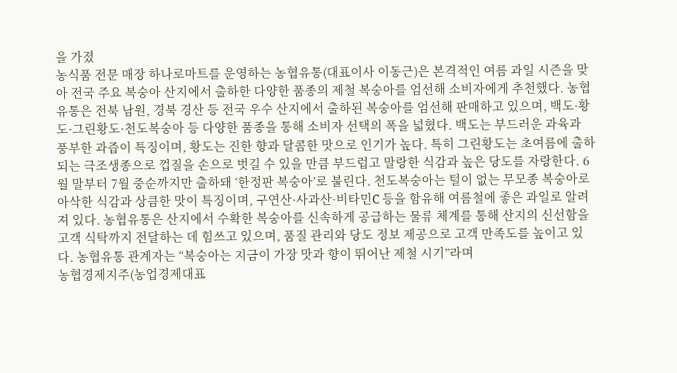을 가졌
농식품 전문 매장 하나로마트를 운영하는 농협유통(대표이사 이동근)은 본격적인 여름 과일 시즌을 맞아 전국 주요 복숭아 산지에서 출하한 다양한 품종의 제철 복숭아를 엄선해 소비자에게 추천했다. 농협유통은 전북 남원, 경북 경산 등 전국 우수 산지에서 출하된 복숭아를 엄선해 판매하고 있으며, 백도·황도·그린황도·천도복숭아 등 다양한 품종을 통해 소비자 선택의 폭을 넓혔다. 백도는 부드러운 과육과 풍부한 과즙이 특징이며, 황도는 진한 향과 달콤한 맛으로 인기가 높다. 특히 그린황도는 초여름에 출하되는 극조생종으로 껍질을 손으로 벗길 수 있을 만큼 부드럽고 말랑한 식감과 높은 당도를 자랑한다. 6월 말부터 7월 중순까지만 출하돼 ‘한정판 복숭아’로 불린다. 천도복숭아는 털이 없는 무모종 복숭아로 아삭한 식감과 상큼한 맛이 특징이며, 구연산·사과산·비타민C 등을 함유해 여름철에 좋은 과일로 알려져 있다. 농협유통은 산지에서 수확한 복숭아를 신속하게 공급하는 물류 체계를 통해 산지의 신선함을 고객 식탁까지 전달하는 데 힘쓰고 있으며, 품질 관리와 당도 정보 제공으로 고객 만족도를 높이고 있다. 농협유통 관계자는 “복숭아는 지금이 가장 맛과 향이 뛰어난 제철 시기”라며
농협경제지주(농업경제대표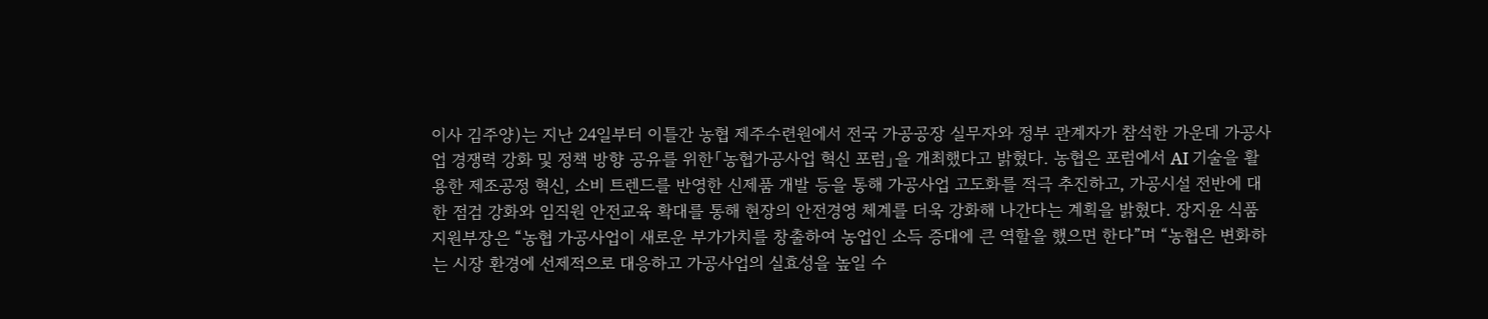이사 김주양)는 지난 24일부터 이틀간 농협 제주수련원에서 전국 가공공장 실무자와 정부 관계자가 참석한 가운데 가공사업 경쟁력 강화 및 정책 방향 공유를 위한「농협가공사업 혁신 포럼」을 개최했다고 밝혔다. 농협은 포럼에서 AI 기술을 활용한 제조공정 혁신, 소비 트렌드를 반영한 신제품 개발 등을 통해 가공사업 고도화를 적극 추진하고, 가공시설 전반에 대한 점검 강화와 임직원 안전교육 확대를 통해 현장의 안전경영 체계를 더욱 강화해 나간다는 계획을 밝혔다. 장지윤 식품지원부장은 “농협 가공사업이 새로운 부가가치를 창출하여 농업인 소득 증대에 큰 역할을 했으면 한다”며 “농협은 변화하는 시장 환경에 선제적으로 대응하고 가공사업의 실효성을 높일 수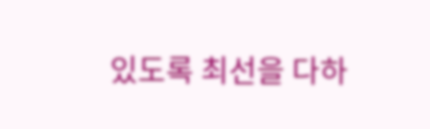있도록 최선을 다하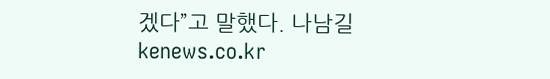겠다”고 말했다. 나남길 kenews.co.kr